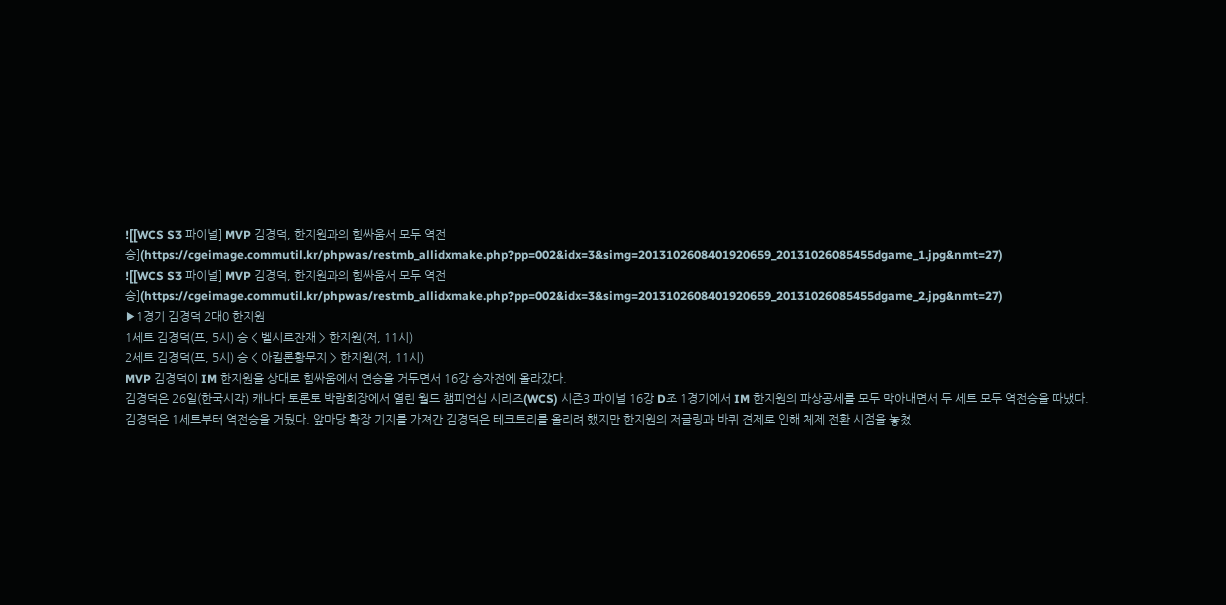![[WCS S3 파이널] MVP 김경덕, 한지원과의 힘싸움서 모두 역전승](https://cgeimage.commutil.kr/phpwas/restmb_allidxmake.php?pp=002&idx=3&simg=2013102608401920659_20131026085455dgame_1.jpg&nmt=27)
![[WCS S3 파이널] MVP 김경덕, 한지원과의 힘싸움서 모두 역전승](https://cgeimage.commutil.kr/phpwas/restmb_allidxmake.php?pp=002&idx=3&simg=2013102608401920659_20131026085455dgame_2.jpg&nmt=27)
▶1경기 김경덕 2대0 한지원
1세트 김경덕(프, 5시) 승 < 벨시르잔재 > 한지원(저, 11시)
2세트 김경덕(프, 5시) 승 < 아킬론황무지 > 한지원(저, 11시)
MVP 김경덕이 IM 한지원을 상대로 힘싸움에서 연승을 거두면서 16강 승자전에 올라갔다.
김경덕은 26일(한국시각) 캐나다 토론토 박람회장에서 열린 월드 챔피언십 시리즈(WCS) 시즌3 파이널 16강 D조 1경기에서 IM 한지원의 파상공세를 모두 막아내면서 두 세트 모두 역전승을 따냈다.
김경덕은 1세트부터 역전승을 거뒀다. 앞마당 확장 기지를 가져간 김경덕은 테크트리를 올리려 했지만 한지원의 저글링과 바퀴 견제로 인해 체제 전환 시점을 놓쳤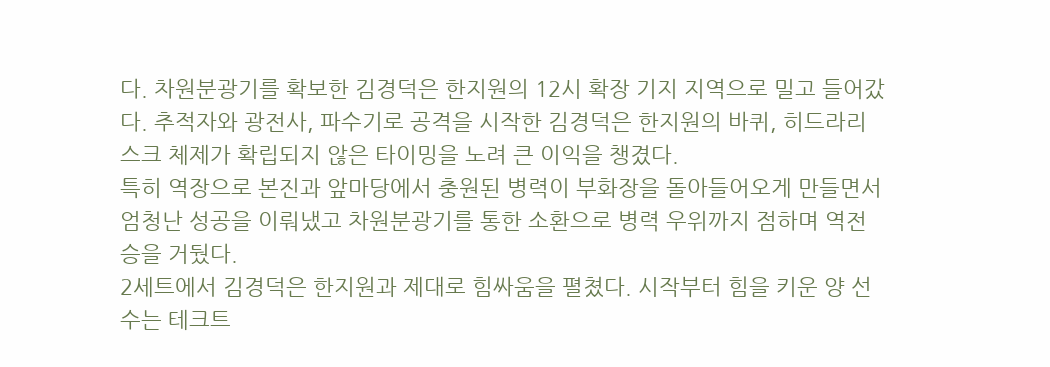다. 차원분광기를 확보한 김경덕은 한지원의 12시 확장 기지 지역으로 밀고 들어갔다. 추적자와 광전사, 파수기로 공격을 시작한 김경덕은 한지원의 바퀴, 히드라리스크 체제가 확립되지 않은 타이밍을 노려 큰 이익을 챙겼다.
특히 역장으로 본진과 앞마당에서 충원된 병력이 부화장을 돌아들어오게 만들면서 엄청난 성공을 이뤄냈고 차원분광기를 통한 소환으로 병력 우위까지 점하며 역전승을 거뒀다.
2세트에서 김경덕은 한지원과 제대로 힘싸움을 펼쳤다. 시작부터 힘을 키운 양 선수는 테크트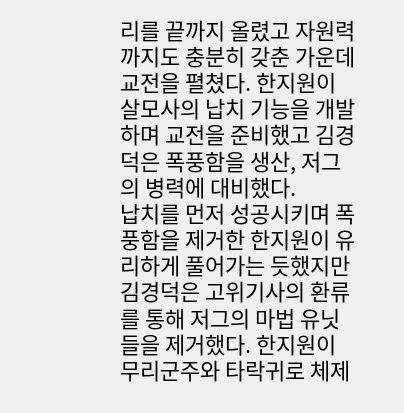리를 끝까지 올렸고 자원력까지도 충분히 갖춘 가운데 교전을 펼쳤다. 한지원이 살모사의 납치 기능을 개발하며 교전을 준비했고 김경덕은 폭풍함을 생산, 저그의 병력에 대비했다.
납치를 먼저 성공시키며 폭풍함을 제거한 한지원이 유리하게 풀어가는 듯했지만 김경덕은 고위기사의 환류를 통해 저그의 마법 유닛들을 제거했다. 한지원이 무리군주와 타락귀로 체제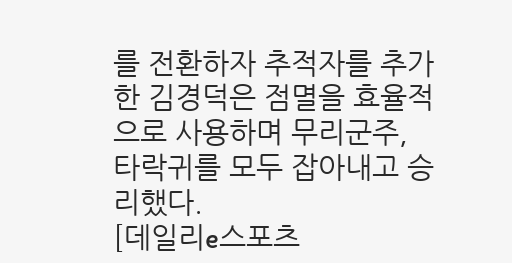를 전환하자 추적자를 추가한 김경덕은 점멸을 효율적으로 사용하며 무리군주, 타락귀를 모두 잡아내고 승리했다.
[데일리e스포츠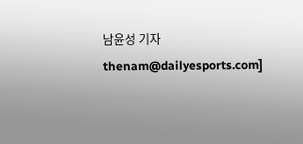남윤성 기자 thenam@dailyesports.com]